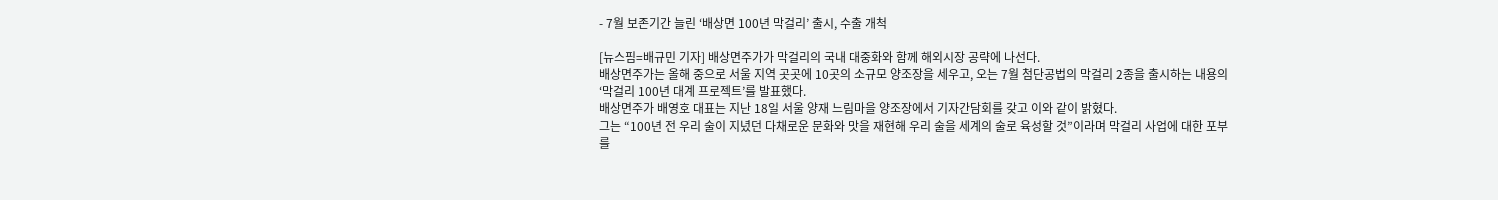- 7월 보존기간 늘린 ‘배상면 100년 막걸리’ 출시, 수출 개척

[뉴스핌=배규민 기자] 배상면주가가 막걸리의 국내 대중화와 함께 해외시장 공략에 나선다.
배상면주가는 올해 중으로 서울 지역 곳곳에 10곳의 소규모 양조장을 세우고, 오는 7월 첨단공법의 막걸리 2종을 출시하는 내용의 ‘막걸리 100년 대계 프로젝트’를 발표했다.
배상면주가 배영호 대표는 지난 18일 서울 양재 느림마을 양조장에서 기자간담회를 갖고 이와 같이 밝혔다.
그는 “100년 전 우리 술이 지녔던 다채로운 문화와 맛을 재현해 우리 술을 세계의 술로 육성할 것”이라며 막걸리 사업에 대한 포부를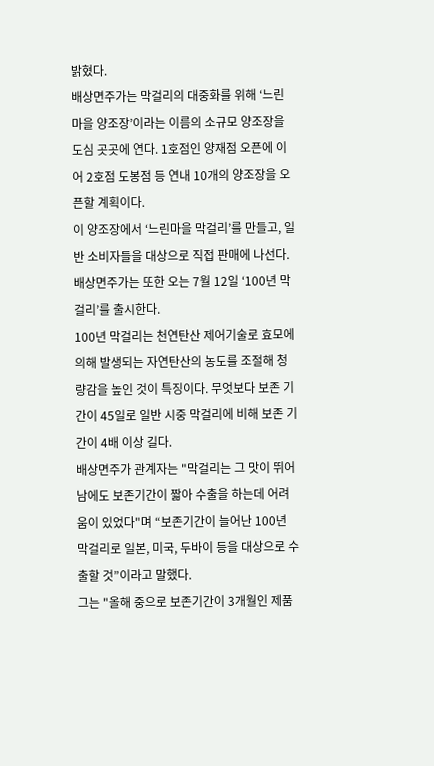밝혔다.
배상면주가는 막걸리의 대중화를 위해 ‘느린마을 양조장’이라는 이름의 소규모 양조장을 도심 곳곳에 연다. 1호점인 양재점 오픈에 이어 2호점 도봉점 등 연내 10개의 양조장을 오픈할 계획이다.
이 양조장에서 ‘느린마을 막걸리’를 만들고, 일반 소비자들을 대상으로 직접 판매에 나선다.
배상면주가는 또한 오는 7월 12일 ‘100년 막걸리’를 출시한다.
100년 막걸리는 천연탄산 제어기술로 효모에 의해 발생되는 자연탄산의 농도를 조절해 청량감을 높인 것이 특징이다. 무엇보다 보존 기간이 45일로 일반 시중 막걸리에 비해 보존 기간이 4배 이상 길다.
배상면주가 관계자는 "막걸리는 그 맛이 뛰어남에도 보존기간이 짧아 수출을 하는데 어려움이 있었다"며 “보존기간이 늘어난 100년 막걸리로 일본, 미국, 두바이 등을 대상으로 수출할 것”이라고 말했다.
그는 "올해 중으로 보존기간이 3개월인 제품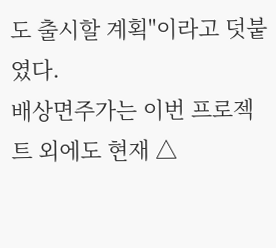도 출시할 계획"이라고 덧붙였다.
배상면주가는 이번 프로젝트 외에도 현재 △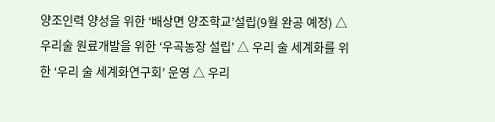양조인력 양성을 위한 ‘배상면 양조학교’설립(9월 완공 예정) △ 우리술 원료개발을 위한 ‘우곡농장 설립’ △ 우리 술 세계화를 위한 ‘우리 술 세계화연구회’ 운영 △ 우리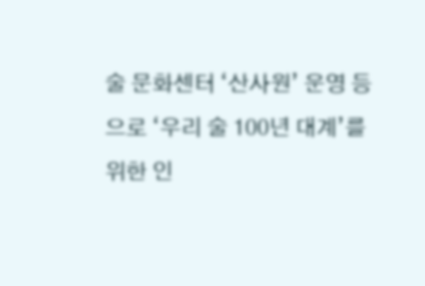술 문화센터 ‘산사원’ 운영 등으로 ‘우리 술 100년 대계’를 위한 인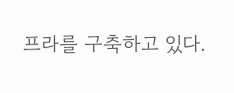프라를 구축하고 있다.